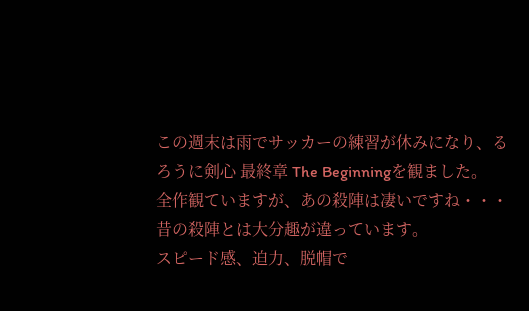この週末は雨でサッカーの練習が休みになり、るろうに剣心 最終章 The Beginningを観ました。
全作観ていますが、あの殺陣は凄いですね・・・昔の殺陣とは大分趣が違っています。
スピード感、迫力、脱帽で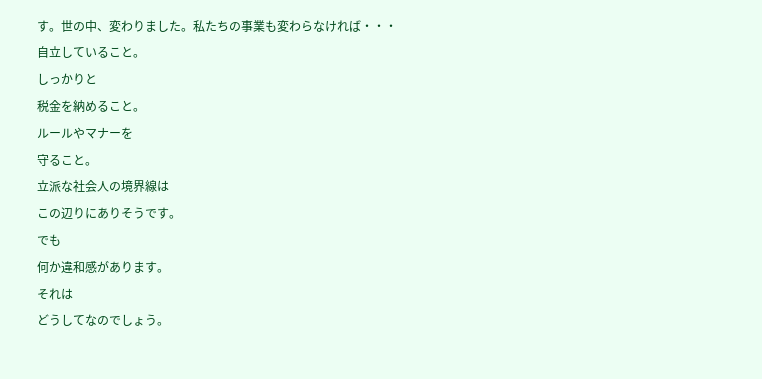す。世の中、変わりました。私たちの事業も変わらなければ・・・
自立していること。
しっかりと
税金を納めること。
ルールやマナーを
守ること。
立派な社会人の境界線は
この辺りにありそうです。
でも
何か違和感があります。
それは
どうしてなのでしょう。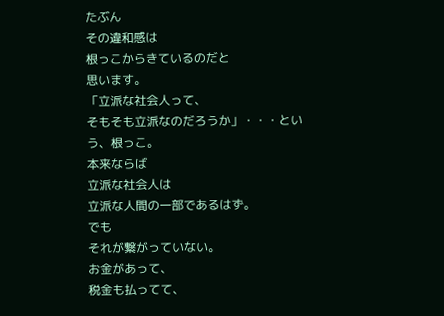たぶん
その違和感は
根っこからきているのだと
思います。
「立派な社会人って、
そもそも立派なのだろうか」・・・という、根っこ。
本来ならば
立派な社会人は
立派な人間の一部であるはず。
でも
それが繋がっていない。
お金があって、
税金も払ってて、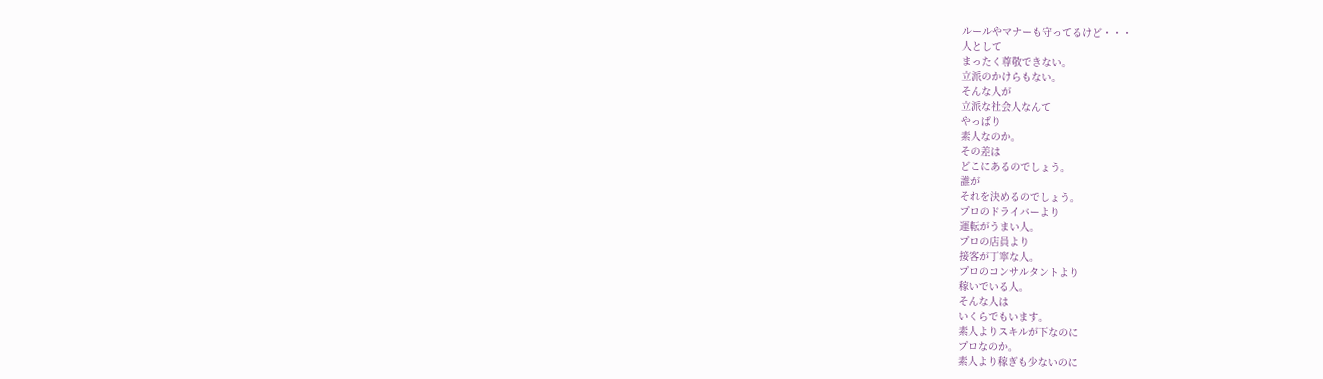ルールやマナーも守ってるけど・・・
人として
まったく尊敬できない。
立派のかけらもない。
そんな人が
立派な社会人なんて
やっぱり
素人なのか。
その差は
どこにあるのでしょう。
誰が
それを決めるのでしょう。
プロのドライバーより
運転がうまい人。
プロの店員より
接客が丁寧な人。
プロのコンサルタントより
稼いでいる人。
そんな人は
いくらでもいます。
素人よりスキルが下なのに
プロなのか。
素人より稼ぎも少ないのに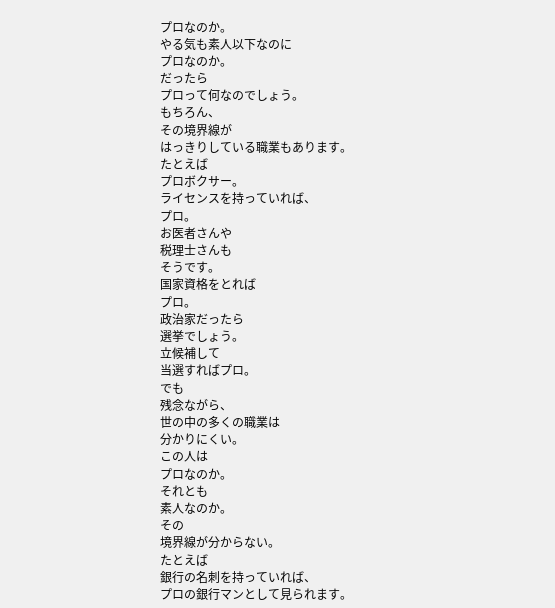プロなのか。
やる気も素人以下なのに
プロなのか。
だったら
プロって何なのでしょう。
もちろん、
その境界線が
はっきりしている職業もあります。
たとえば
プロボクサー。
ライセンスを持っていれば、
プロ。
お医者さんや
税理士さんも
そうです。
国家資格をとれば
プロ。
政治家だったら
選挙でしょう。
立候補して
当選すればプロ。
でも
残念ながら、
世の中の多くの職業は
分かりにくい。
この人は
プロなのか。
それとも
素人なのか。
その
境界線が分からない。
たとえば
銀行の名刺を持っていれば、
プロの銀行マンとして見られます。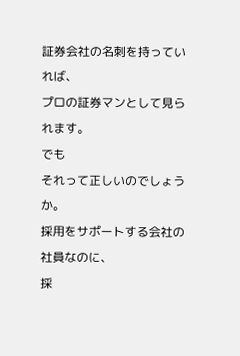証券会社の名刺を持っていれば、
プロの証券マンとして見られます。
でも
それって正しいのでしょうか。
採用をサポートする会社の社員なのに、
採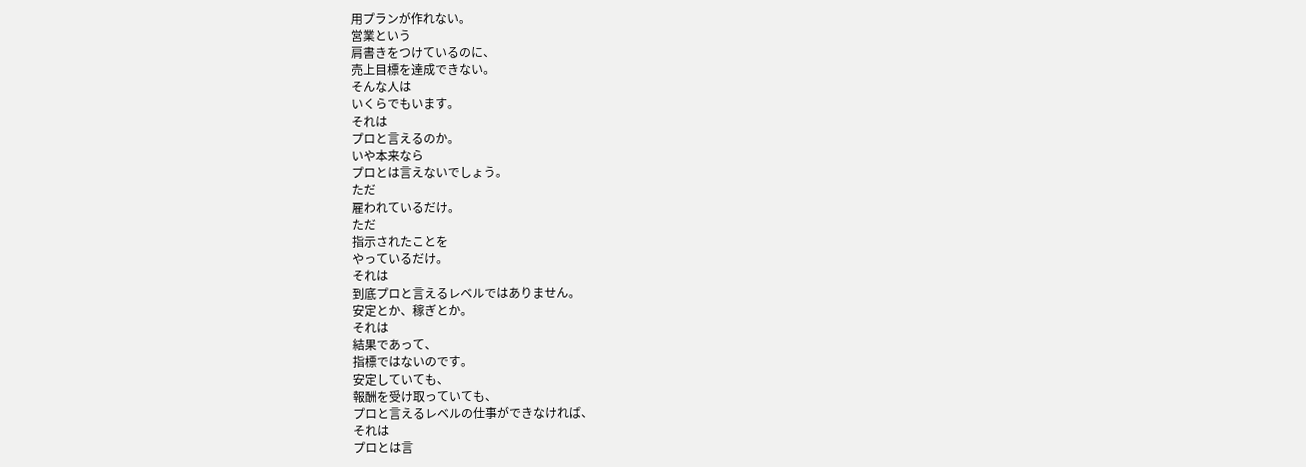用プランが作れない。
営業という
肩書きをつけているのに、
売上目標を達成できない。
そんな人は
いくらでもいます。
それは
プロと言えるのか。
いや本来なら
プロとは言えないでしょう。
ただ
雇われているだけ。
ただ
指示されたことを
やっているだけ。
それは
到底プロと言えるレベルではありません。
安定とか、稼ぎとか。
それは
結果であって、
指標ではないのです。
安定していても、
報酬を受け取っていても、
プロと言えるレベルの仕事ができなければ、
それは
プロとは言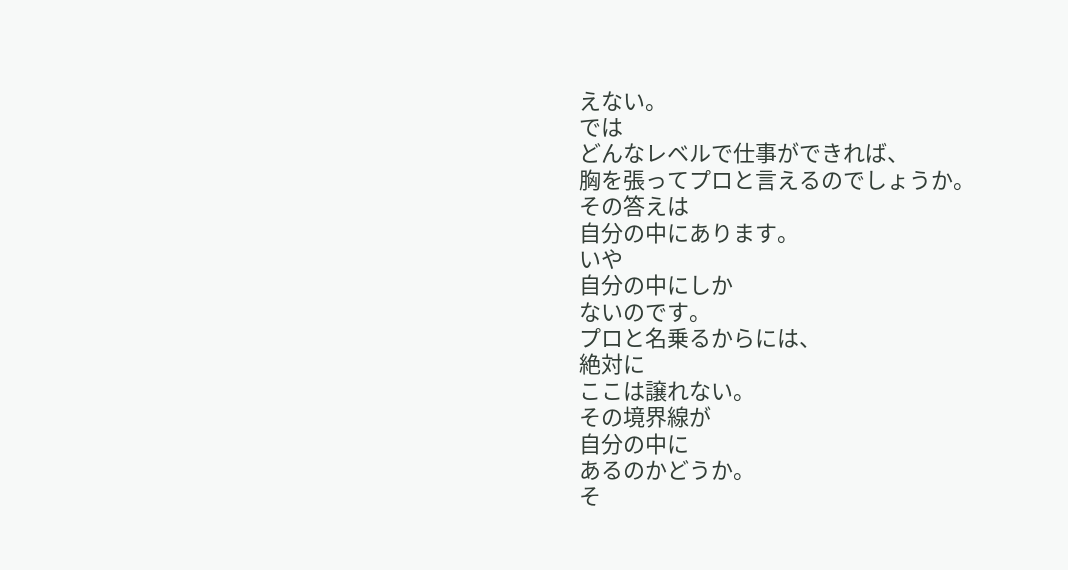えない。
では
どんなレベルで仕事ができれば、
胸を張ってプロと言えるのでしょうか。
その答えは
自分の中にあります。
いや
自分の中にしか
ないのです。
プロと名乗るからには、
絶対に
ここは譲れない。
その境界線が
自分の中に
あるのかどうか。
そ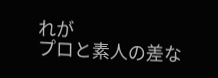れが
プロと素人の差な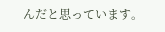んだと思っています。